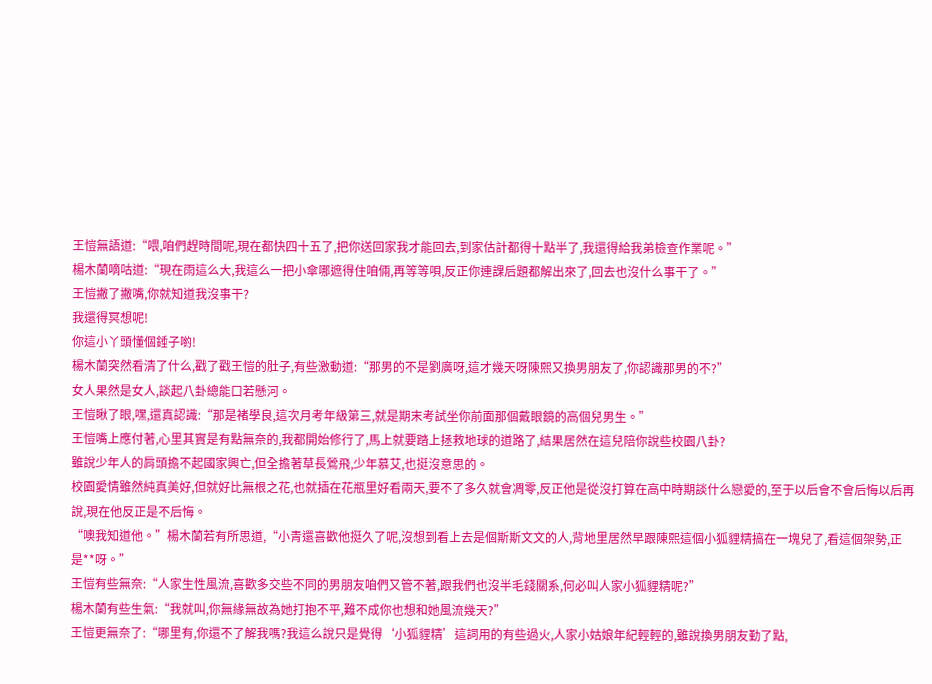王愷無語道:“喂,咱們趕時間呢,現在都快四十五了,把你送回家我才能回去,到家估計都得十點半了,我還得給我弟檢查作業呢。”
楊木蘭嘀咕道:“現在雨這么大,我這么一把小傘哪遮得住咱倆,再等等唄,反正你連課后題都解出來了,回去也沒什么事干了。”
王愷撇了撇嘴,你就知道我沒事干?
我還得冥想呢!
你這小丫頭懂個錘子喲!
楊木蘭突然看清了什么,戳了戳王愷的肚子,有些激動道:“那男的不是劉廣呀,這才幾天呀陳熙又換男朋友了,你認識那男的不?”
女人果然是女人,談起八卦總能口若懸河。
王愷瞅了眼,嘿,還真認識:“那是褚學良,這次月考年級第三,就是期末考試坐你前面那個戴眼鏡的高個兒男生。”
王愷嘴上應付著,心里其實是有點無奈的,我都開始修行了,馬上就要踏上拯救地球的道路了,結果居然在這兒陪你說些校園八卦?
雖說少年人的肩頭擔不起國家興亡,但全擔著草長鶯飛,少年慕艾,也挺沒意思的。
校園愛情雖然純真美好,但就好比無根之花,也就插在花瓶里好看兩天,要不了多久就會凋零,反正他是從沒打算在高中時期談什么戀愛的,至于以后會不會后悔以后再說,現在他反正是不后悔。
“噢我知道他。”楊木蘭若有所思道,“小青還喜歡他挺久了呢,沒想到看上去是個斯斯文文的人,背地里居然早跟陳熙這個小狐貍精搞在一塊兒了,看這個架勢,正是**呀。”
王愷有些無奈:“人家生性風流,喜歡多交些不同的男朋友咱們又管不著,跟我們也沒半毛錢關系,何必叫人家小狐貍精呢?”
楊木蘭有些生氣:“我就叫,你無緣無故為她打抱不平,難不成你也想和她風流幾天?”
王愷更無奈了:“哪里有,你還不了解我嗎?我這么說只是覺得‘小狐貍精’這詞用的有些過火,人家小姑娘年紀輕輕的,雖說換男朋友勤了點,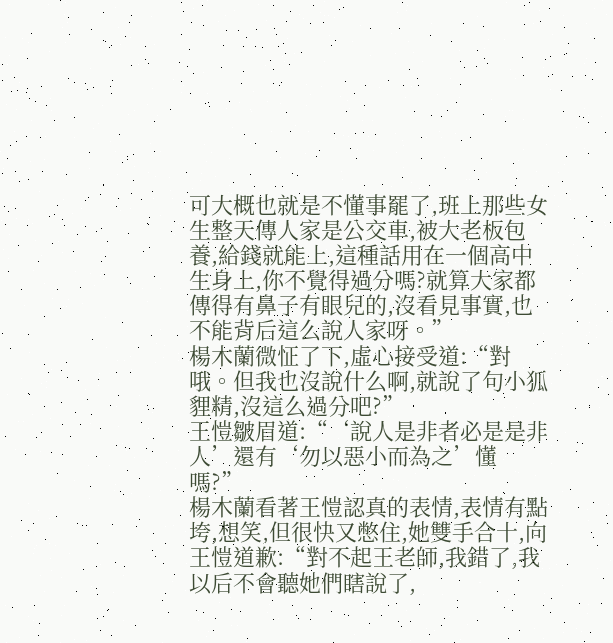可大概也就是不懂事罷了,班上那些女生整天傳人家是公交車,被大老板包養,給錢就能上,這種話用在一個高中生身上,你不覺得過分嗎?就算大家都傳得有鼻子有眼兒的,沒看見事實,也不能背后這么說人家呀。”
楊木蘭微怔了下,虛心接受道:“對哦。但我也沒說什么啊,就說了句小狐貍精,沒這么過分吧?”
王愷皺眉道:“‘說人是非者必是是非人’還有‘勿以惡小而為之’懂嗎?”
楊木蘭看著王愷認真的表情,表情有點垮,想笑,但很快又憋住,她雙手合十,向王愷道歉:“對不起王老師,我錯了,我以后不會聽她們瞎說了,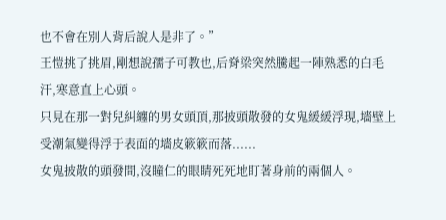也不會在別人背后說人是非了。”
王愷挑了挑眉,剛想說孺子可教也,后脊梁突然騰起一陣熟悉的白毛汗,寒意直上心頭。
只見在那一對兒糾纏的男女頭頂,那披頭散發的女鬼緩緩浮現,墻壁上受潮氣變得浮于表面的墻皮簌簌而落......
女鬼披散的頭發間,沒瞳仁的眼睛死死地盯著身前的兩個人。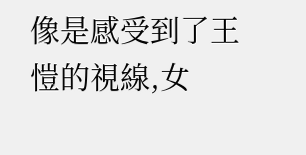像是感受到了王愷的視線,女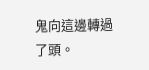鬼向這邊轉過了頭。